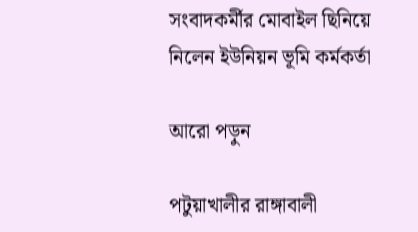সংবাদকর্মীর মোবাইল ছিনিয়ে নিলেন ইউনিয়ন ভূমি কর্মকর্তা

আরো পড়ুন

পটুয়াখালীর রাঙ্গাবালী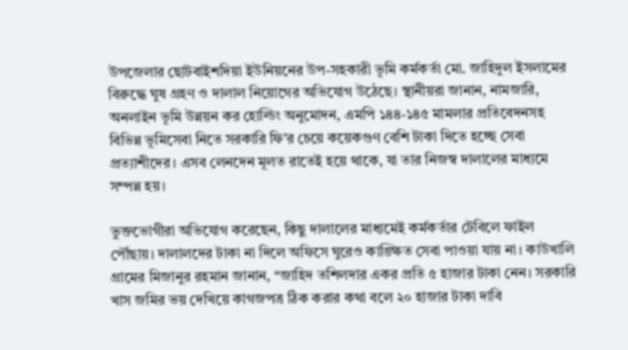উপজেলার ছোটবাইশদিয়া ইউনিয়নের উপ-সহকারী ভূমি কর্মকর্তা মো. জাহিদুল ইসলামের বিরুদ্ধে ঘুষ গ্রহণ ও দালাল নিয়োগের অভিযোগ উঠেছে। স্থানীয়রা জানান, নামজারি, অনলাইন ভূমি উন্নয়ন কর হোল্ডিং অনুমোদন, এমপি ১৪৪-১৪৫ মামলার প্রতিবেদনসহ বিভিন্ন ভূমিসেবা নিতে সরকারি ফি’র চেয়ে কয়েকগুণ বেশি টাকা দিতে হচ্ছে সেবা প্রত্যাশীদের। এসব লেনদেন মূলত রাতেই হয়ে থাকে, যা তার নিজস্ব দালালের মাধ্যমে সম্পন্ন হয়।

ভুক্তভোগীরা অভিযোগ করেছেন, কিছু দালালের মাধ্যমেই কর্মকর্তার টেবিলে ফাইল পৌঁছায়। দালালদের টাকা না দিলে অফিসে ঘুরেও কাঙ্ক্ষিত সেবা পাওয়া যায় না। কাউখালি গ্রামের মিজানুর রহমান জানান, “জাহিদ তশিলদার একর প্রতি ৫ হাজার টাকা নেন। সরকারি খাস জমির ভয় দেখিয়ে কাগজপত্র ঠিক করার কথা বলে ২০ হাজার টাকা দাবি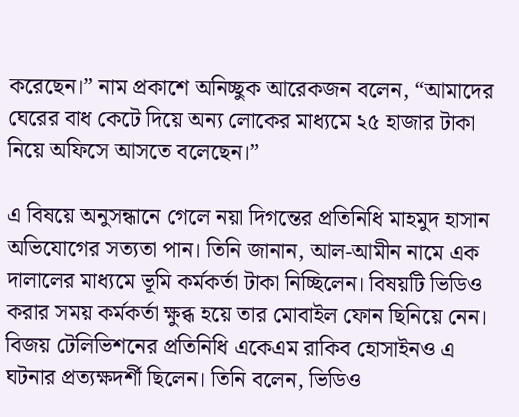করেছেন।” নাম প্রকাশে অনিচ্ছুক আরেকজন বলেন, “আমাদের ঘেরের বাধ কেটে দিয়ে অন্য লোকের মাধ্যমে ২৫ হাজার টাকা নিয়ে অফিসে আসতে বলেছেন।”

এ বিষয়ে অনুসন্ধানে গেলে নয়া দিগন্তের প্রতিনিধি মাহমুদ হাসান অভিযোগের সত্যতা পান। তিনি জানান, আল-আমীন নামে এক দালালের মাধ্যমে ভূমি কর্মকর্তা টাকা নিচ্ছিলেন। বিষয়টি ভিডিও করার সময় কর্মকর্তা ক্ষুব্ধ হয়ে তার মোবাইল ফোন ছিনিয়ে নেন। বিজয় টেলিভিশনের প্রতিনিধি একেএম রাকিব হোসাইনও এ ঘটনার প্রত্যক্ষদর্শী ছিলেন। তিনি বলেন, ভিডিও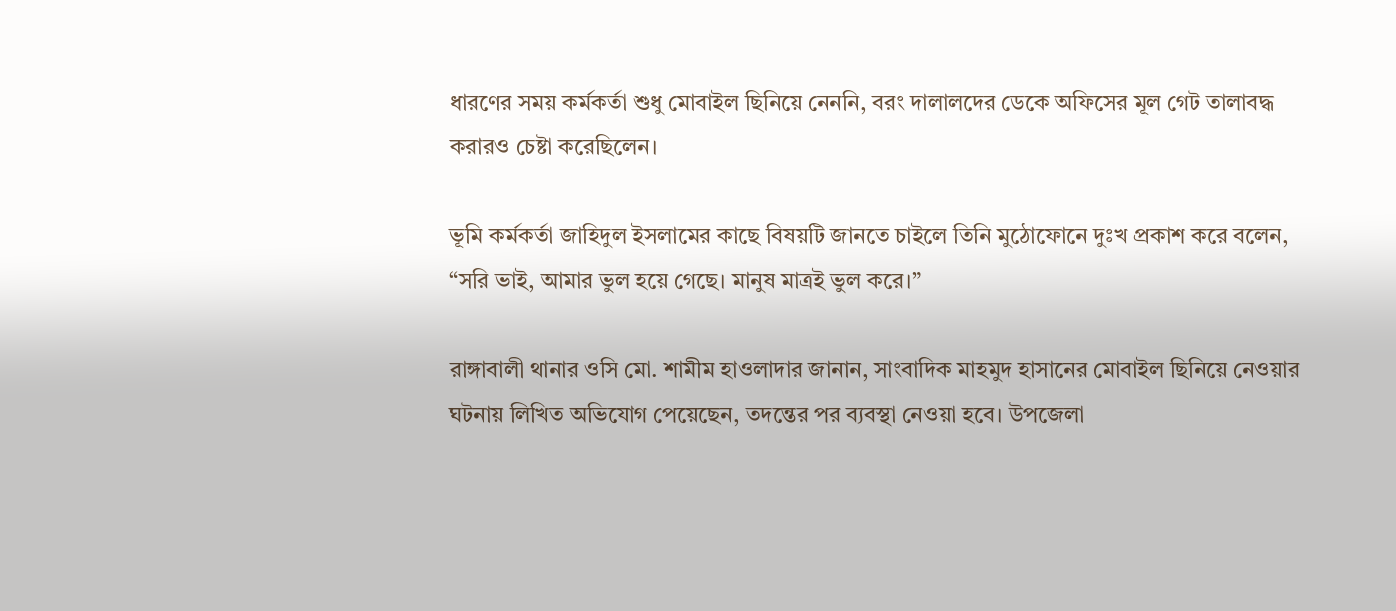ধারণের সময় কর্মকর্তা শুধু মোবাইল ছিনিয়ে নেননি, বরং দালালদের ডেকে অফিসের মূল গেট তালাবদ্ধ করারও চেষ্টা করেছিলেন।

ভূমি কর্মকর্তা জাহিদুল ইসলামের কাছে বিষয়টি জানতে চাইলে তিনি মুঠোফোনে দুঃখ প্রকাশ করে বলেন, “সরি ভাই, আমার ভুল হয়ে গেছে। মানুষ মাত্রই ভুল করে।”

রাঙ্গাবালী থানার ওসি মো. শামীম হাওলাদার জানান, সাংবাদিক মাহমুদ হাসানের মোবাইল ছিনিয়ে নেওয়ার ঘটনায় লিখিত অভিযোগ পেয়েছেন, তদন্তের পর ব্যবস্থা নেওয়া হবে। উপজেলা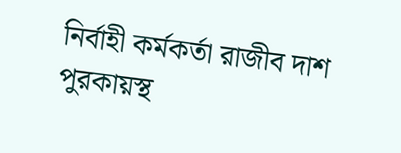নির্বাহী কর্মকর্তা রাজীব দাশ পুরকায়স্থ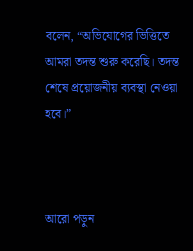বলেন, “অভিযোগের ভিত্তিতে আমরা তদন্ত শুরু করেছি। তদন্ত শেষে প্রয়োজনীয় ব্যবস্থা নেওয়া হবে।”



আরো পড়ুন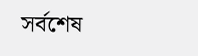সর্বশেষ